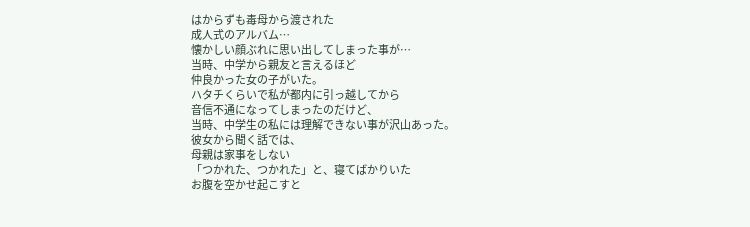はからずも毒母から渡された
成人式のアルバム…
懐かしい顔ぶれに思い出してしまった事が…
当時、中学から親友と言えるほど
仲良かった女の子がいた。
ハタチくらいで私が都内に引っ越してから
音信不通になってしまったのだけど、
当時、中学生の私には理解できない事が沢山あった。
彼女から聞く話では、
母親は家事をしない
「つかれた、つかれた」と、寝てばかりいた
お腹を空かせ起こすと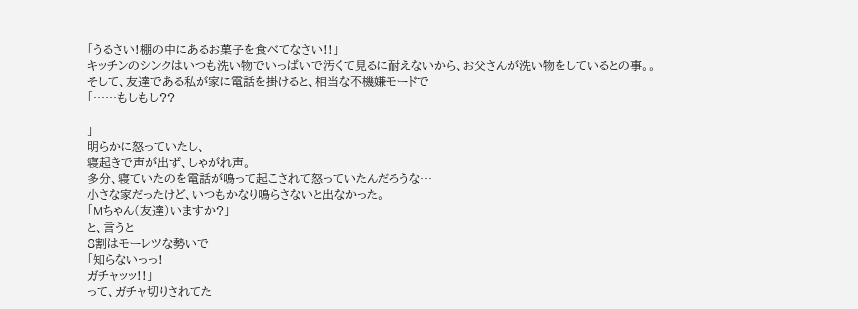「うるさい!棚の中にあるお菓子を食べてなさい!!」
キッチンのシンクはいつも洗い物でいっぱいで汚くて見るに耐えないから、お父さんが洗い物をしているとの事。。
そして、友達である私が家に電話を掛けると、相当な不機嫌モードで
「……もしもし??

」
明らかに怒っていたし、
寝起きで声が出ず、しゃがれ声。
多分、寝ていたのを電話が鳴って起こされて怒っていたんだろうな…
小さな家だったけど、いつもかなり鳴らさないと出なかった。
「Mちゃん(友達)いますか?」
と、言うと
8割はモーレツな勢いで
「知らないっっ!
ガチャッッ!!」
って、ガチャ切りされてた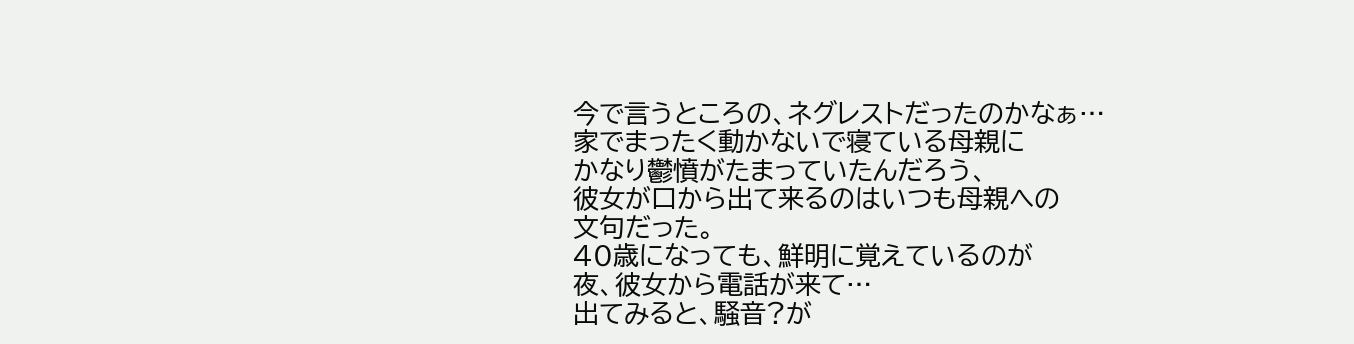今で言うところの、ネグレストだったのかなぁ…
家でまったく動かないで寝ている母親に
かなり鬱憤がたまっていたんだろう、
彼女が口から出て来るのはいつも母親への
文句だった。
40歳になっても、鮮明に覚えているのが
夜、彼女から電話が来て…
出てみると、騒音?が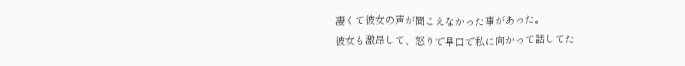凄くて彼女の声が聞こえなかった事があった。
彼女も激昂して、怒りで早口で私に向かって話してた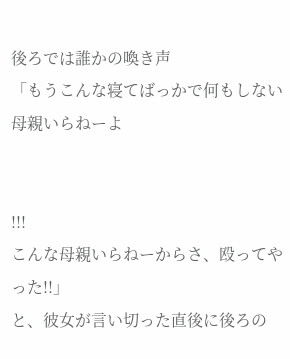後ろでは誰かの喚き声
「もうこんな寝てばっかで何もしない母親いらねーよ


!!!
こんな母親いらねーからさ、殴ってやった!!」
と、彼女が言い切った直後に後ろの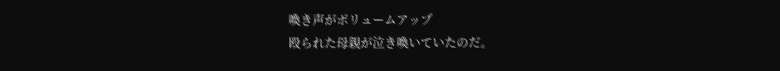喚き声がボリュームアップ
殴られた母親が泣き喚いていたのだ。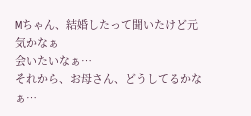Mちゃん、結婚したって聞いたけど元気かなぁ
会いたいなぁ…
それから、お母さん、どうしてるかなぁ…